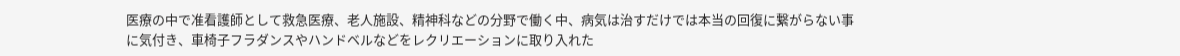医療の中で准看護師として救急医療、老人施設、精神科などの分野で働く中、病気は治すだけでは本当の回復に繋がらない事に気付き、車椅子フラダンスやハンドベルなどをレクリエーションに取り入れた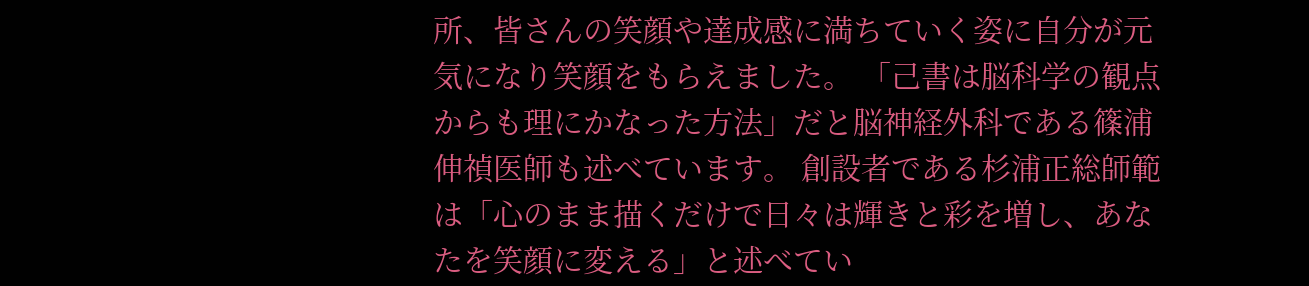所、皆さんの笑顔や達成感に満ちていく姿に自分が元気になり笑顔をもらえました。 「己書は脳科学の観点からも理にかなった方法」だと脳神経外科である篠浦伸禎医師も述べています。 創設者である杉浦正総師範は「心のまま描くだけで日々は輝きと彩を増し、あなたを笑顔に変える」と述べてい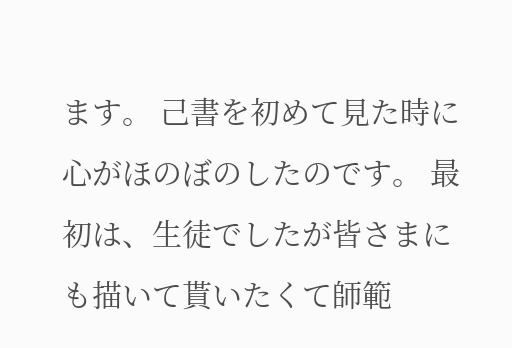ます。 己書を初めて見た時に心がほのぼのしたのです。 最初は、生徒でしたが皆さまにも描いて貰いたくて師範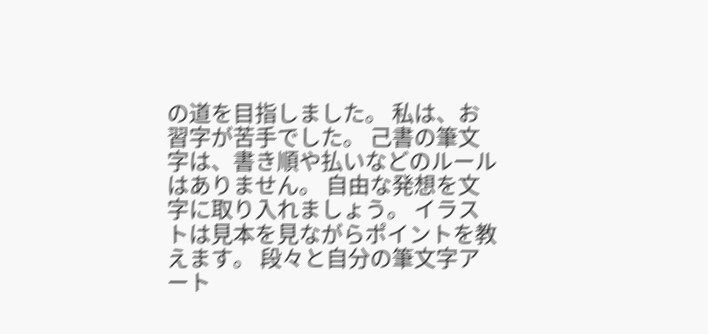の道を目指しました。 私は、お習字が苦手でした。 己書の筆文字は、書き順や払いなどのルールはありません。 自由な発想を文字に取り入れましょう。 イラストは見本を見ながらポイントを教えます。 段々と自分の筆文字アート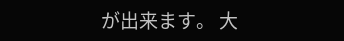が出来ます。 大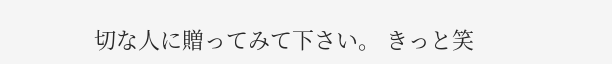切な人に贈ってみて下さい。 きっと笑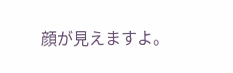顔が見えますよ。